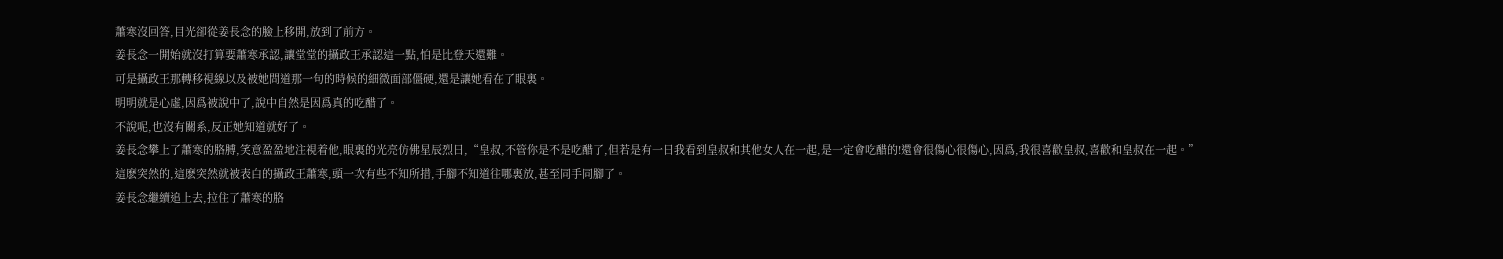蕭寒沒回答,目光卻從姜長念的臉上移開,放到了前方。
姜長念一開始就沒打算要蕭寒承認,讓堂堂的攝政王承認這一點,怕是比登天還難。
可是攝政王那轉移視線以及被她問道那一句的時候的細微面部僵硬,還是讓她看在了眼裏。
明明就是心虛,因爲被說中了,說中自然是因爲真的吃醋了。
不說呢,也沒有關系,反正她知道就好了。
姜長念攀上了蕭寒的胳膊,笑意盈盈地注視着他,眼裏的光亮仿佛星辰烈日,“皇叔,不管你是不是吃醋了,但若是有一日我看到皇叔和其他女人在一起,是一定會吃醋的!還會很傷心很傷心,因爲,我很喜歡皇叔,喜歡和皇叔在一起。”
這麽突然的,這麽突然就被表白的攝政王蕭寒,頭一次有些不知所措,手腳不知道往哪裏放,甚至同手同腳了。
姜長念繼續追上去,拉住了蕭寒的胳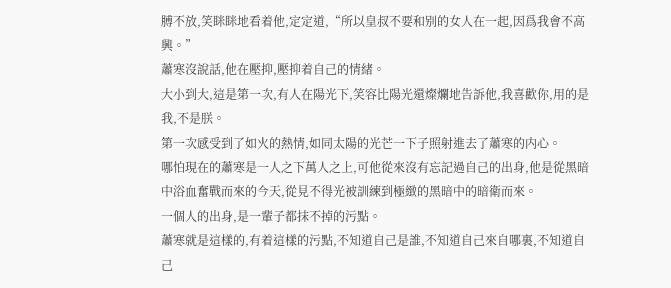膊不放,笑眯眯地看着他,定定道,“所以皇叔不要和别的女人在一起,因爲我會不高興。”
蕭寒沒說話,他在壓抑,壓抑着自己的情緒。
大小到大,這是第一次,有人在陽光下,笑容比陽光還燦爛地告訴他,我喜歡你,用的是我,不是朕。
第一次感受到了如火的熱情,如同太陽的光芒一下子照射進去了蕭寒的内心。
哪怕現在的蕭寒是一人之下萬人之上,可他從來沒有忘記過自己的出身,他是從黑暗中浴血奮戰而來的今天,從見不得光被訓練到極緻的黑暗中的暗衛而來。
一個人的出身,是一輩子都抹不掉的污點。
蕭寒就是這樣的,有着這樣的污點,不知道自己是誰,不知道自己來自哪裏,不知道自己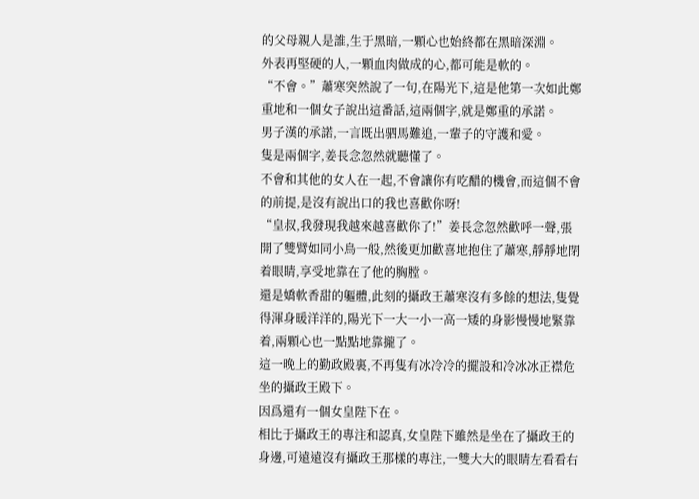的父母親人是誰,生于黑暗,一顆心也始終都在黑暗深淵。
外表再堅硬的人,一顆血肉做成的心,都可能是軟的。
“不會。”蕭寒突然說了一句,在陽光下,這是他第一次如此鄭重地和一個女子說出這番話,這兩個字,就是鄭重的承諾。
男子漢的承諾,一言既出驷馬難追,一輩子的守護和愛。
隻是兩個字,姜長念忽然就聽懂了。
不會和其他的女人在一起,不會讓你有吃醋的機會,而這個不會的前提,是沒有說出口的我也喜歡你呀!
“皇叔,我發現我越來越喜歡你了!”姜長念忽然歡呼一聲,張開了雙臂如同小鳥一般,然後更加歡喜地抱住了蕭寒,靜靜地閉着眼睛,享受地靠在了他的胸膛。
還是嬌軟香甜的軀體,此刻的攝政王蕭寒沒有多餘的想法,隻覺得渾身暖洋洋的,陽光下一大一小一高一矮的身影慢慢地緊靠着,兩顆心也一點點地靠攏了。
這一晚上的勤政殿裏,不再隻有冰冷冷的擺設和冷冰冰正襟危坐的攝政王殿下。
因爲還有一個女皇陛下在。
相比于攝政王的專注和認真,女皇陛下雖然是坐在了攝政王的身邊,可遠遠沒有攝政王那樣的專注,一雙大大的眼睛左看看右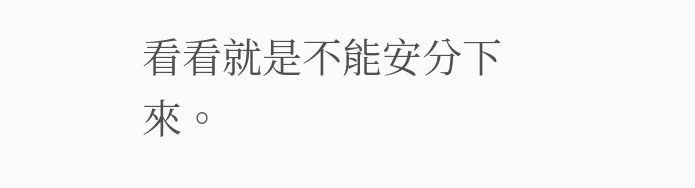看看就是不能安分下來。